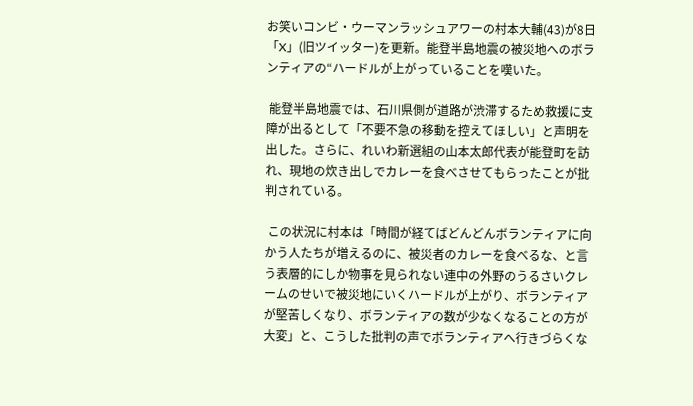お笑いコンビ・ウーマンラッシュアワーの村本大輔(43)が8日「X」(旧ツイッター)を更新。能登半島地震の被災地へのボランティアの“ハードルが上がっていることを嘆いた。

 能登半島地震では、石川県側が道路が渋滞するため救援に支障が出るとして「不要不急の移動を控えてほしい」と声明を出した。さらに、れいわ新選組の山本太郎代表が能登町を訪れ、現地の炊き出しでカレーを食べさせてもらったことが批判されている。

 この状況に村本は「時間が経てばどんどんボランティアに向かう人たちが増えるのに、被災者のカレーを食べるな、と言う表層的にしか物事を見られない連中の外野のうるさいクレームのせいで被災地にいくハードルが上がり、ボランティアが堅苦しくなり、ボランティアの数が少なくなることの方が大変」と、こうした批判の声でボランティアへ行きづらくな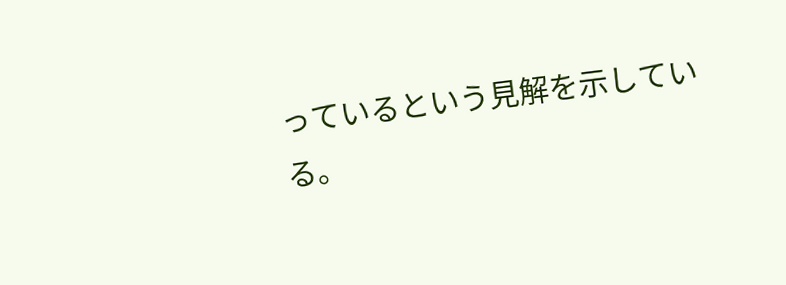っているという見解を示している。